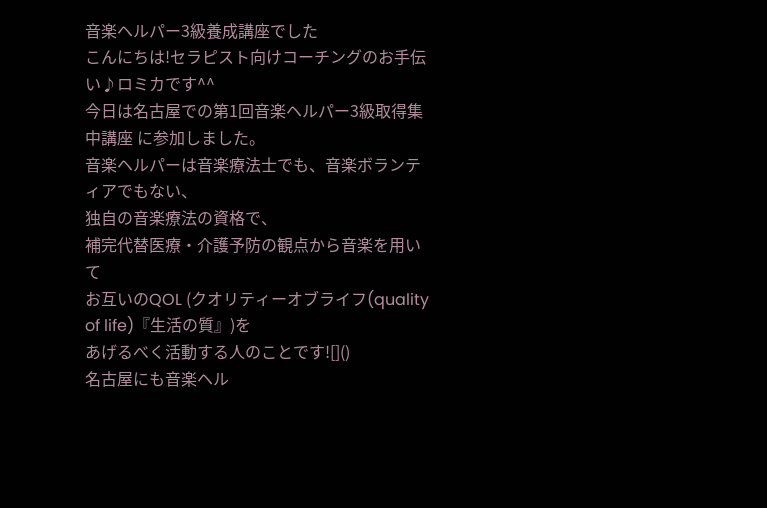音楽ヘルパー3級養成講座でした
こんにちは!セラピスト向けコーチングのお手伝い♪ロミカです^^
今日は名古屋での第1回音楽ヘルパー3級取得集中講座 に参加しました。
音楽ヘルパーは音楽療法士でも、音楽ボランティアでもない、
独自の音楽療法の資格で、
補完代替医療・介護予防の観点から音楽を用いて
お互いのQOL (クオリティーオブライフ(quality of life)『生活の質』)を
あげるべく活動する人のことです![]()
名古屋にも音楽ヘル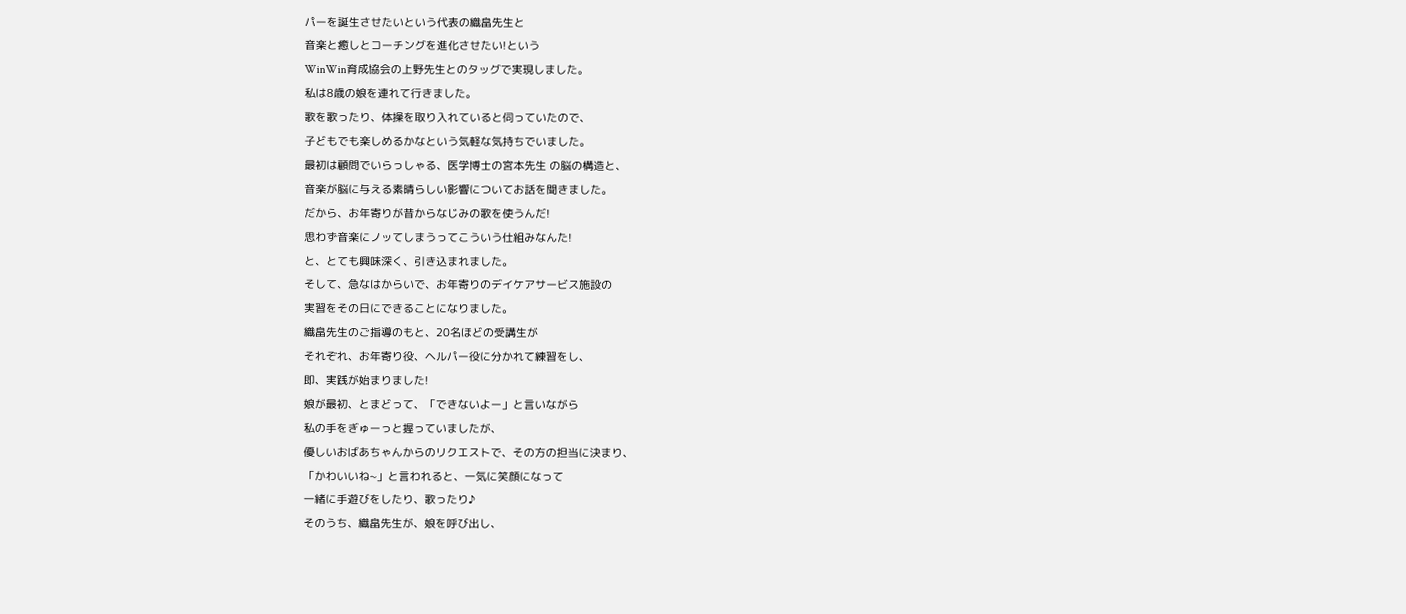パーを誕生させたいという代表の織畠先生と
音楽と癒しとコーチングを進化させたい!という
WinWin育成協会の上野先生とのタッグで実現しました。
私は8歳の娘を連れて行きました。
歌を歌ったり、体操を取り入れていると伺っていたので、
子どもでも楽しめるかなという気軽な気持ちでいました。
最初は顧問でいらっしゃる、医学博士の宮本先生 の脳の構造と、
音楽が脳に与える素晴らしい影響についてお話を聞きました。
だから、お年寄りが昔からなじみの歌を使うんだ!
思わず音楽にノッてしまうってこういう仕組みなんた!
と、とても興味深く、引き込まれました。
そして、急なはからいで、お年寄りのデイケアサービス施設の
実習をその日にできることになりました。
織畠先生のご指導のもと、20名ほどの受講生が
それぞれ、お年寄り役、ヘルパー役に分かれて練習をし、
即、実践が始まりました!
娘が最初、とまどって、「できないよー」と言いながら
私の手をぎゅーっと握っていましたが、
優しいおばあちゃんからのリクエストで、その方の担当に決まり、
「かわいいね~」と言われると、一気に笑顔になって
一緒に手遊びをしたり、歌ったり♪
そのうち、織畠先生が、娘を呼び出し、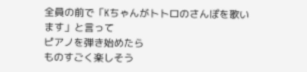全員の前で「Kちゃんがトトロのさんぽを歌います」と言って
ピアノを弾き始めたら
ものすごく楽しそう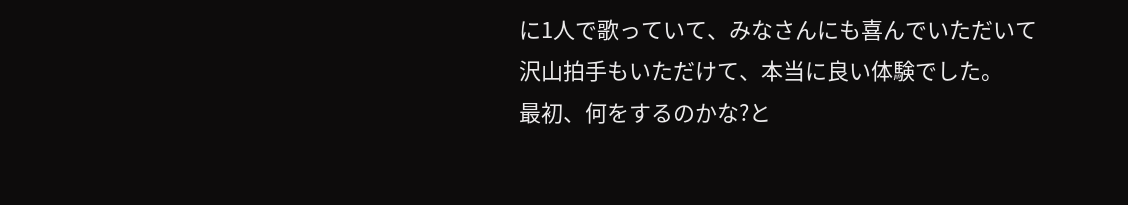に1人で歌っていて、みなさんにも喜んでいただいて
沢山拍手もいただけて、本当に良い体験でした。
最初、何をするのかな?と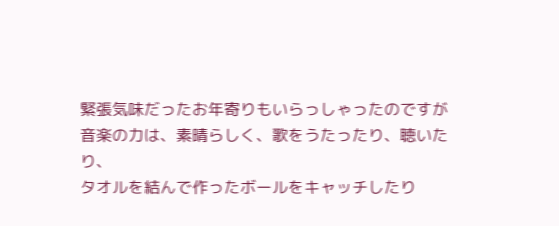緊張気味だったお年寄りもいらっしゃったのですが
音楽の力は、素晴らしく、歌をうたったり、聴いたり、
タオルを結んで作ったボールをキャッチしたり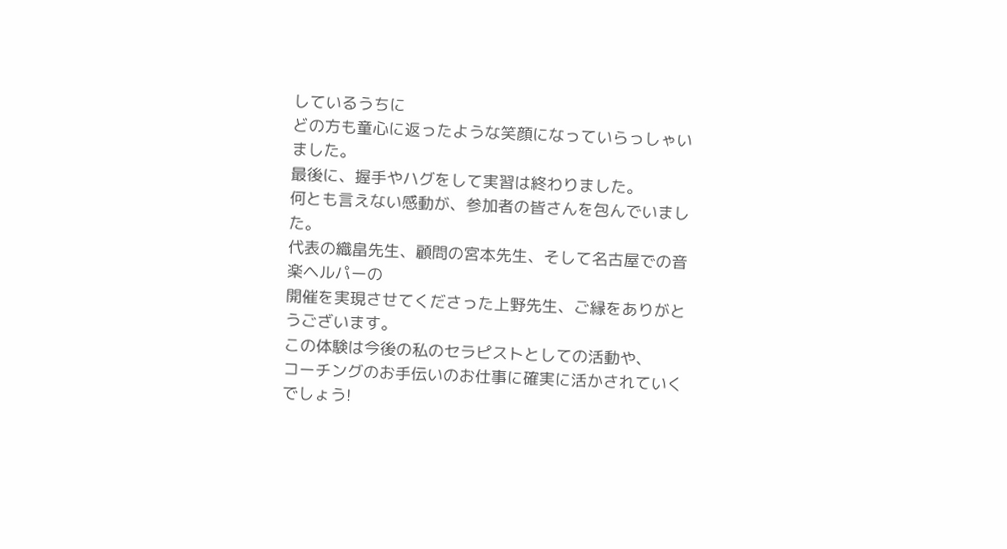しているうちに
どの方も童心に返ったような笑顔になっていらっしゃいました。
最後に、握手やハグをして実習は終わりました。
何とも言えない感動が、参加者の皆さんを包んでいました。
代表の織畠先生、顧問の宮本先生、そして名古屋での音楽ヘルパーの
開催を実現させてくださった上野先生、ご縁をありがとうございます。
この体験は今後の私のセラピストとしての活動や、
コーチングのお手伝いのお仕事に確実に活かされていくでしょう!